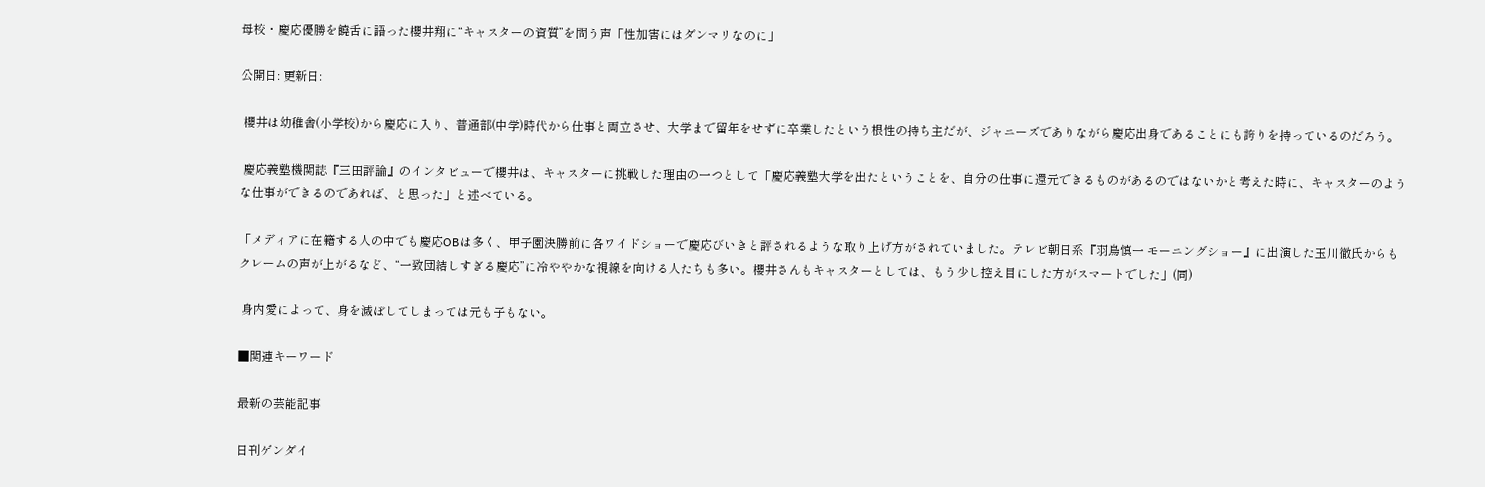母校・慶応優勝を饒舌に語った櫻井翔に“キャスターの資質”を問う声「性加害にはダンマリなのに」

公開日: 更新日:

 櫻井は幼稚舎(小学校)から慶応に入り、普通部(中学)時代から仕事と両立させ、大学まで留年をせずに卒業したという根性の持ち主だが、ジャニーズでありながら慶応出身であることにも誇りを持っているのだろう。

 慶応義塾機関誌『三田評論』のインタビューで櫻井は、キャスターに挑戦した理由の一つとして「慶応義塾大学を出たということを、自分の仕事に還元できるものがあるのではないかと考えた時に、キャスターのような仕事ができるのであれば、と思った」と述べている。

「メディアに在籍する人の中でも慶応OBは多く、甲子園決勝前に各ワイドショーで慶応びいきと評されるような取り上げ方がされていました。テレビ朝日系『羽鳥慎一 モーニングショー』に出演した玉川徹氏からもクレームの声が上がるなど、“一致団結しすぎる慶応”に冷ややかな視線を向ける人たちも多い。櫻井さんもキャスターとしては、もう少し控え目にした方がスマートでした」(同)

 身内愛によって、身を滅ぼしてしまっては元も子もない。

■関連キーワード

最新の芸能記事

日刊ゲンダイ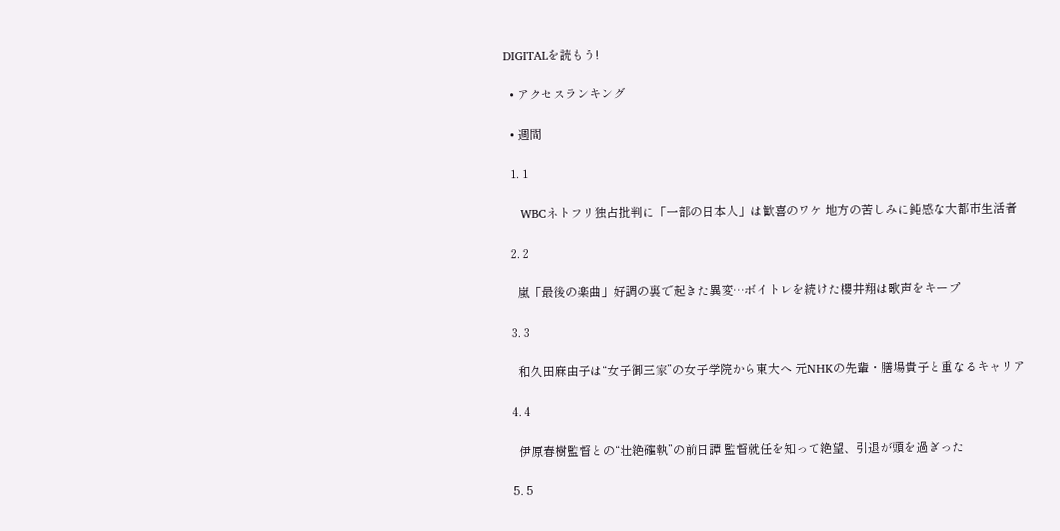DIGITALを読もう!

  • アクセスランキング

  • 週間

  1. 1

    WBCネトフリ独占批判に「一部の日本人」は歓喜のワケ 地方の苦しみに鈍感な大都市生活者

  2. 2

    嵐「最後の楽曲」好調の裏で起きた異変…ボイトレを続けた櫻井翔は歌声をキープ

  3. 3

    和久田麻由子は“女子御三家”の女子学院から東大へ 元NHKの先輩・膳場貴子と重なるキャリア

  4. 4

    伊原春樹監督との“壮絶確執”の前日譚 監督就任を知って絶望、引退が頭を過ぎった

  5. 5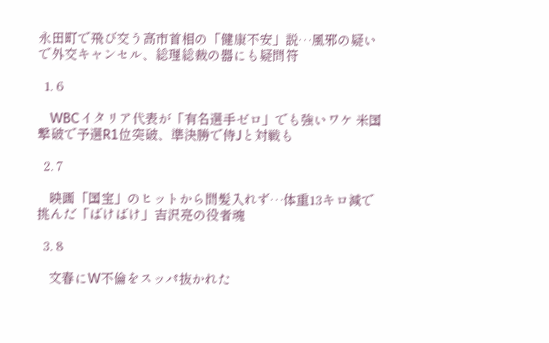永田町で飛び交う高市首相の「健康不安」説…風邪の疑いで外交キャンセル、総理総裁の器にも疑問符

  1. 6

    WBCイタリア代表が「有名選手ゼロ」でも強いワケ 米国撃破で予選R1位突破、準決勝で侍Jと対戦も

  2. 7

    映画「国宝」のヒットから間髪入れず…体重13キロ減で挑んだ「ばけばけ」吉沢亮の役者魂

  3. 8

    文春にW不倫をスッパ抜かれた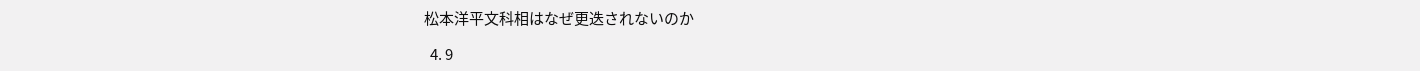松本洋平文科相はなぜ更迭されないのか

  4. 9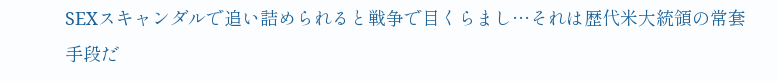SEXスキャンダルで追い詰められると戦争で目くらまし…それは歴代米大統領の常套手段だ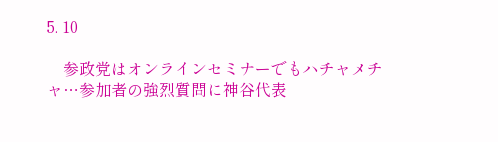5. 10

    参政党はオンラインセミナーでもハチャメチャ…参加者の強烈質問に神谷代表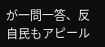が一問一答、反自民もアピール